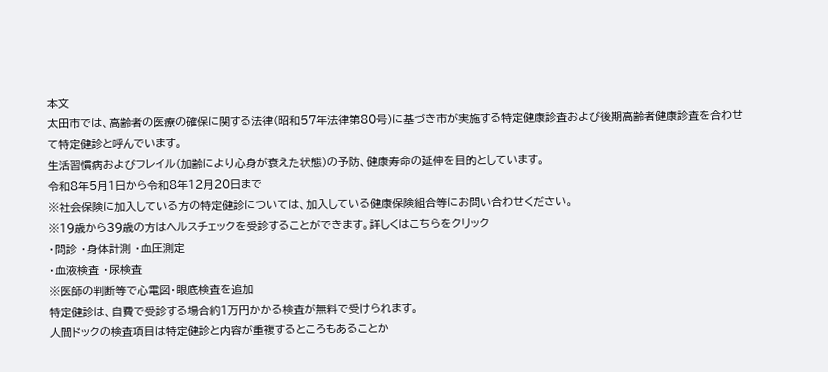本文
太田市では、高齢者の医療の確保に関する法律(昭和57年法律第80号)に基づき市が実施する特定健康診査および後期高齢者健康診査を合わせて特定健診と呼んでいます。
生活習慣病およびフレイル(加齢により心身が衰えた状態)の予防、健康寿命の延伸を目的としています。
令和8年5月1日から令和8年12月20日まで
※社会保険に加入している方の特定健診については、加入している健康保険組合等にお問い合わせください。
※19歳から39歳の方はヘルスチェックを受診することができます。詳しくはこちらをクリック
・問診 ・身体計測 ・血圧測定
・血液検査 ・尿検査
※医師の判断等で心電図・眼底検査を追加
特定健診は、自費で受診する場合約1万円かかる検査が無料で受けられます。
人間ドックの検査項目は特定健診と内容が重複するところもあることか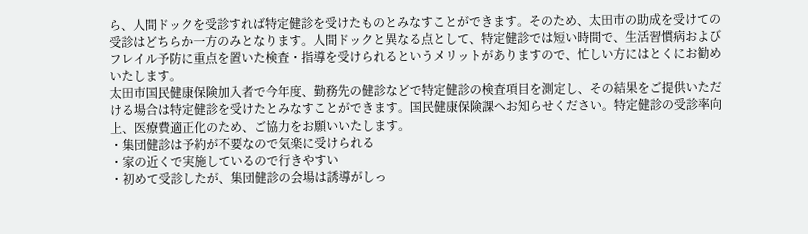ら、人間ドックを受診すれば特定健診を受けたものとみなすことができます。そのため、太田市の助成を受けての受診はどちらか一方のみとなります。人間ドックと異なる点として、特定健診では短い時間で、生活習慣病およびフレイル予防に重点を置いた検査・指導を受けられるというメリットがありますので、忙しい方にはとくにお勧めいたします。
太田市国民健康保険加入者で今年度、勤務先の健診などで特定健診の検査項目を測定し、その結果をご提供いただける場合は特定健診を受けたとみなすことができます。国民健康保険課へお知らせください。特定健診の受診率向上、医療費適正化のため、ご協力をお願いいたします。
・集団健診は予約が不要なので気楽に受けられる
・家の近くで実施しているので行きやすい
・初めて受診したが、集団健診の会場は誘導がしっ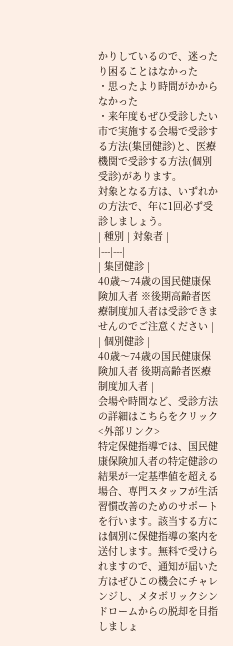かりしているので、迷ったり困ることはなかった
・思ったより時間がかからなかった
・来年度もぜひ受診したい
市で実施する会場で受診する方法(集団健診)と、医療機関で受診する方法(個別受診)があります。
対象となる方は、いずれかの方法で、年に1回必ず受診しましょう。
| 種別 | 対象者 |
|---|---|
| 集団健診 |
40歳〜74歳の国民健康保険加入者 ※後期高齢者医療制度加入者は受診できませんのでご注意ください |
| 個別健診 |
40歳〜74歳の国民健康保険加入者 後期高齢者医療制度加入者 |
会場や時間など、受診方法の詳細はこちらをクリック<外部リンク>
特定保健指導では、国民健康保険加入者の特定健診の結果が一定基準値を超える場合、専門スタッフが生活習慣改善のためのサポートを行います。該当する方には個別に保健指導の案内を送付します。無料で受けられますので、通知が届いた方はぜひこの機会にチャレンジし、メタボリックシンドロームからの脱却を目指しましょ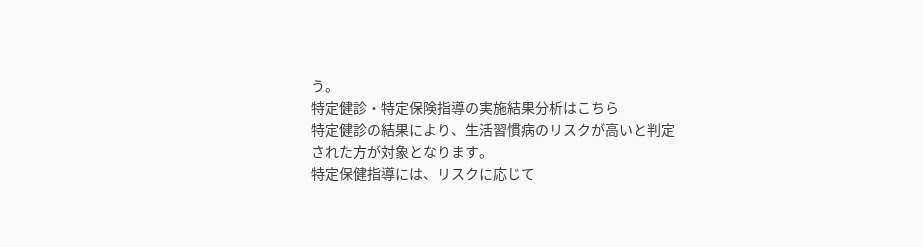う。
特定健診・特定保険指導の実施結果分析はこちら
特定健診の結果により、生活習慣病のリスクが高いと判定された方が対象となります。
特定保健指導には、リスクに応じて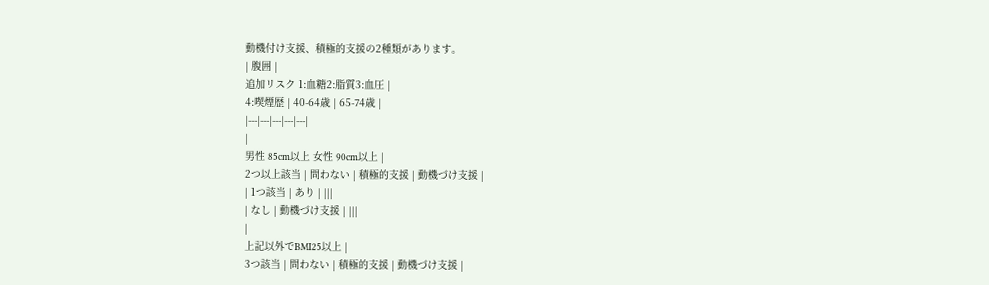動機付け支援、積極的支援の2種類があります。
| 腹囲 |
追加リスク 1:血糖2:脂質3:血圧 |
4:喫煙歴 | 40-64歳 | 65-74歳 |
|---|---|---|---|---|
|
男性 85cm以上 女性 90cm以上 |
2つ以上該当 | 問わない | 積極的支援 | 動機づけ支援 |
| 1つ該当 | あり | |||
| なし | 動機づけ支援 | |||
|
上記以外でBMI25以上 |
3つ該当 | 問わない | 積極的支援 | 動機づけ支援 |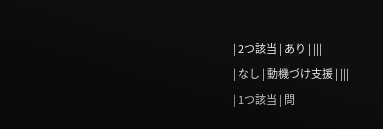| 2つ該当 | あり | |||
| なし | 動機づけ支援 | |||
| 1つ該当 | 問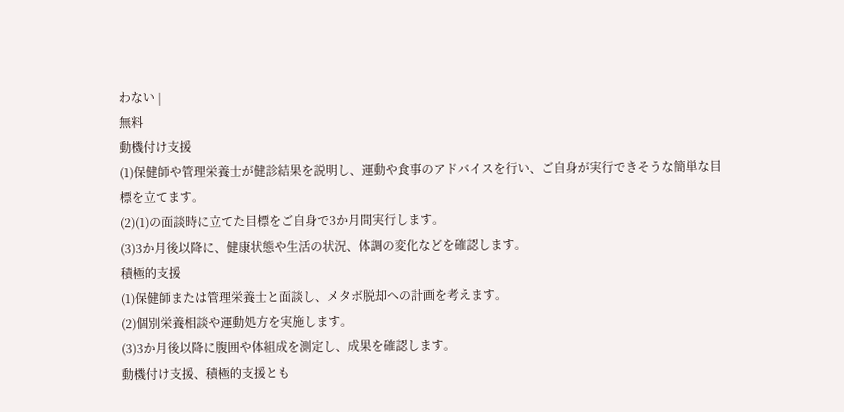わない |
無料
動機付け支援
(1)保健師や管理栄養士が健診結果を説明し、運動や食事のアドバイスを行い、ご自身が実行できそうな簡単な目標を立てます。
(2)(1)の面談時に立てた目標をご自身で3か月間実行します。
(3)3か月後以降に、健康状態や生活の状況、体調の変化などを確認します。
積極的支援
(1)保健師または管理栄養士と面談し、メタボ脱却への計画を考えます。
(2)個別栄養相談や運動処方を実施します。
(3)3か月後以降に腹囲や体組成を測定し、成果を確認します。
動機付け支援、積極的支援とも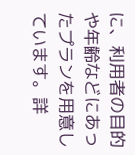に、利用者の目的や年齢などにあったプランを用意しています。詳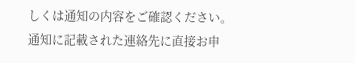しくは通知の内容をご確認ください。
通知に記載された連絡先に直接お申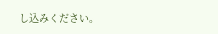し込みください。